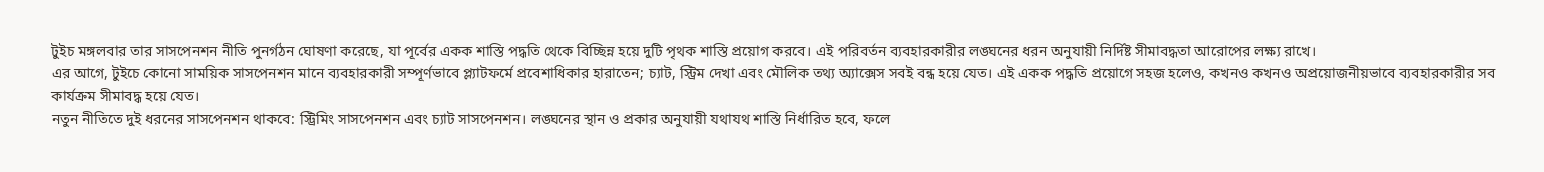টুইচ মঙ্গলবার তার সাসপেনশন নীতি পুনর্গঠন ঘোষণা করেছে, যা পূর্বের একক শাস্তি পদ্ধতি থেকে বিচ্ছিন্ন হয়ে দুটি পৃথক শাস্তি প্রয়োগ করবে। এই পরিবর্তন ব্যবহারকারীর লঙ্ঘনের ধরন অনুযায়ী নির্দিষ্ট সীমাবদ্ধতা আরোপের লক্ষ্য রাখে।
এর আগে, টুইচে কোনো সাময়িক সাসপেনশন মানে ব্যবহারকারী সম্পূর্ণভাবে প্ল্যাটফর্মে প্রবেশাধিকার হারাতেন; চ্যাট, স্ট্রিম দেখা এবং মৌলিক তথ্য অ্যাক্সেস সবই বন্ধ হয়ে যেত। এই একক পদ্ধতি প্রয়োগে সহজ হলেও, কখনও কখনও অপ্রয়োজনীয়ভাবে ব্যবহারকারীর সব কার্যক্রম সীমাবদ্ধ হয়ে যেত।
নতুন নীতিতে দুই ধরনের সাসপেনশন থাকবে: স্ট্রিমিং সাসপেনশন এবং চ্যাট সাসপেনশন। লঙ্ঘনের স্থান ও প্রকার অনুযায়ী যথাযথ শাস্তি নির্ধারিত হবে, ফলে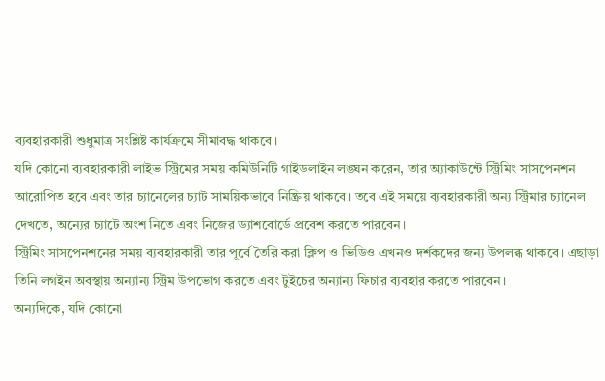ব্যবহারকারী শুধুমাত্র সংশ্লিষ্ট কার্যক্রমে সীমাবদ্ধ থাকবে।
যদি কোনো ব্যবহারকারী লাইভ স্ট্রিমের সময় কমিউনিটি গাইডলাইন লঙ্ঘন করেন, তার অ্যাকাউন্টে স্ট্রিমিং সাসপেনশন আরোপিত হবে এবং তার চ্যানেলের চ্যাট সাময়িকভাবে নিষ্ক্রিয় থাকবে। তবে এই সময়ে ব্যবহারকারী অন্য স্ট্রিমার চ্যানেল দেখতে, অন্যের চ্যাটে অংশ নিতে এবং নিজের ড্যাশবোর্ডে প্রবেশ করতে পারবেন।
স্ট্রিমিং সাসপেনশনের সময় ব্যবহারকারী তার পূর্বে তৈরি করা ক্লিপ ও ভিডিও এখনও দর্শকদের জন্য উপলব্ধ থাকবে। এছাড়া তিনি লগইন অবস্থায় অন্যান্য স্ট্রিম উপভোগ করতে এবং টুইচের অন্যান্য ফিচার ব্যবহার করতে পারবেন।
অন্যদিকে, যদি কোনো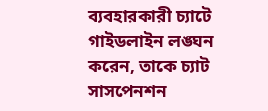ব্যবহারকারী চ্যাটে গাইডলাইন লঙ্ঘন করেন, তাকে চ্যাট সাসপেনশন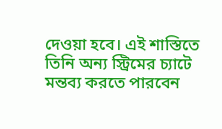দেওয়া হবে। এই শাস্তিতে তিনি অন্য স্ট্রিমের চ্যাটে মন্তব্য করতে পারবেন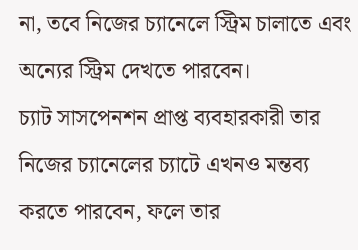না, তবে নিজের চ্যানেলে স্ট্রিম চালাতে এবং অন্যের স্ট্রিম দেখতে পারবেন।
চ্যাট সাসপেনশন প্রাপ্ত ব্যবহারকারী তার নিজের চ্যানেলের চ্যাটে এখনও মন্তব্য করতে পারবেন, ফলে তার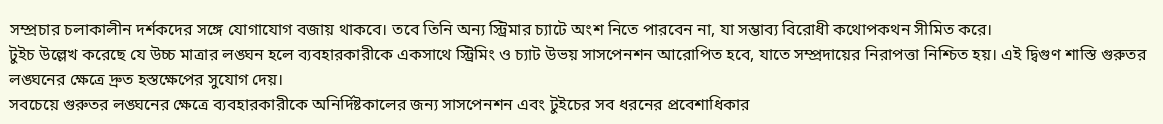সম্প্রচার চলাকালীন দর্শকদের সঙ্গে যোগাযোগ বজায় থাকবে। তবে তিনি অন্য স্ট্রিমার চ্যাটে অংশ নিতে পারবেন না, যা সম্ভাব্য বিরোধী কথোপকথন সীমিত করে।
টুইচ উল্লেখ করেছে যে উচ্চ মাত্রার লঙ্ঘন হলে ব্যবহারকারীকে একসাথে স্ট্রিমিং ও চ্যাট উভয় সাসপেনশন আরোপিত হবে, যাতে সম্প্রদায়ের নিরাপত্তা নিশ্চিত হয়। এই দ্বিগুণ শাস্তি গুরুতর লঙ্ঘনের ক্ষেত্রে দ্রুত হস্তক্ষেপের সুযোগ দেয়।
সবচেয়ে গুরুতর লঙ্ঘনের ক্ষেত্রে ব্যবহারকারীকে অনির্দিষ্টকালের জন্য সাসপেনশন এবং টুইচের সব ধরনের প্রবেশাধিকার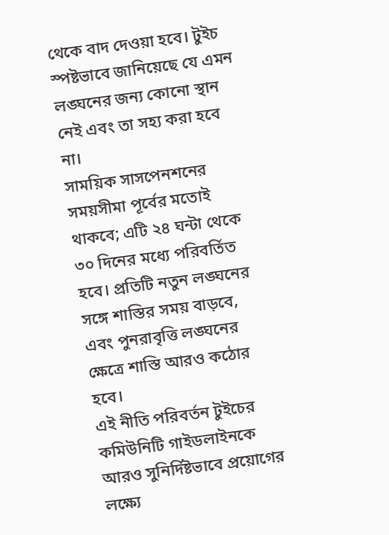থেকে বাদ দেওয়া হবে। টুইচ স্পষ্টভাবে জানিয়েছে যে এমন লঙ্ঘনের জন্য কোনো স্থান নেই এবং তা সহ্য করা হবে না।
সাময়িক সাসপেনশনের সময়সীমা পূর্বের মতোই থাকবে; এটি ২৪ ঘন্টা থেকে ৩০ দিনের মধ্যে পরিবর্তিত হবে। প্রতিটি নতুন লঙ্ঘনের সঙ্গে শাস্তির সময় বাড়বে, এবং পুনরাবৃত্তি লঙ্ঘনের ক্ষেত্রে শাস্তি আরও কঠোর হবে।
এই নীতি পরিবর্তন টুইচের কমিউনিটি গাইডলাইনকে আরও সুনির্দিষ্টভাবে প্রয়োগের লক্ষ্যে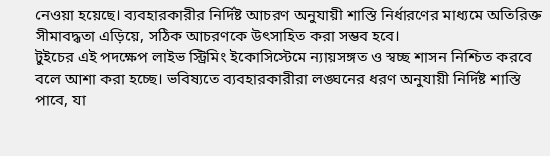নেওয়া হয়েছে। ব্যবহারকারীর নির্দিষ্ট আচরণ অনুযায়ী শাস্তি নির্ধারণের মাধ্যমে অতিরিক্ত সীমাবদ্ধতা এড়িয়ে, সঠিক আচরণকে উৎসাহিত করা সম্ভব হবে।
টুইচের এই পদক্ষেপ লাইভ স্ট্রিমিং ইকোসিস্টেমে ন্যায়সঙ্গত ও স্বচ্ছ শাসন নিশ্চিত করবে বলে আশা করা হচ্ছে। ভবিষ্যতে ব্যবহারকারীরা লঙ্ঘনের ধরণ অনুযায়ী নির্দিষ্ট শাস্তি পাবে, যা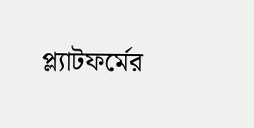প্ল্যাটফর্মের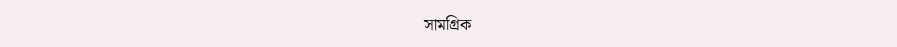সামগ্রিক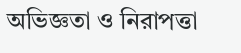অভিজ্ঞতা ও নিরাপত্তা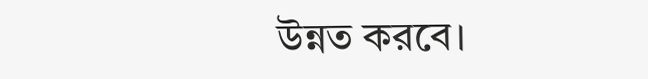উন্নত করবে।